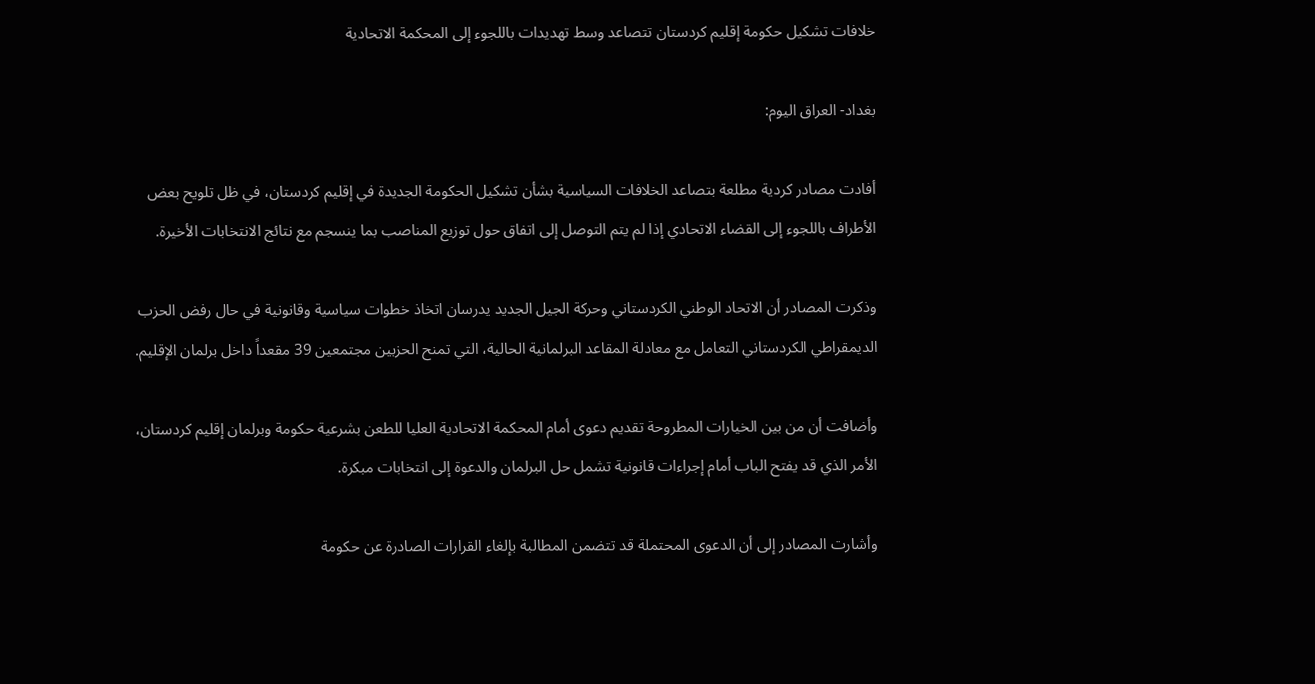خلافات تشكيل حكومة إقليم كردستان تتصاعد وسط تهديدات باللجوء إلى المحكمة الاتحادية

بغداد- العراق اليوم:

أفادت مصادر كردية مطلعة بتصاعد الخلافات السياسية بشأن تشكيل الحكومة الجديدة في إقليم كردستان، في ظل تلويح بعض الأطراف باللجوء إلى القضاء الاتحادي إذا لم يتم التوصل إلى اتفاق حول توزيع المناصب بما ينسجم مع نتائج الانتخابات الأخيرة.

وذكرت المصادر أن الاتحاد الوطني الكردستاني وحركة الجيل الجديد يدرسان اتخاذ خطوات سياسية وقانونية في حال رفض الحزب الديمقراطي الكردستاني التعامل مع معادلة المقاعد البرلمانية الحالية، التي تمنح الحزبين مجتمعين 39 مقعداً داخل برلمان الإقليم.

وأضافت أن من بين الخيارات المطروحة تقديم دعوى أمام المحكمة الاتحادية العليا للطعن بشرعية حكومة وبرلمان إقليم كردستان، الأمر الذي قد يفتح الباب أمام إجراءات قانونية تشمل حل البرلمان والدعوة إلى انتخابات مبكرة.

وأشارت المصادر إلى أن الدعوى المحتملة قد تتضمن المطالبة بإلغاء القرارات الصادرة عن حكومة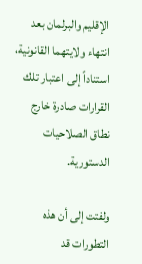الإقليم والبرلمان بعد انتهاء ولايتهما القانونية، استناداً إلى اعتبار تلك القرارات صادرة خارج نطاق الصلاحيات الدستورية.

ولفتت إلى أن هذه التطورات قد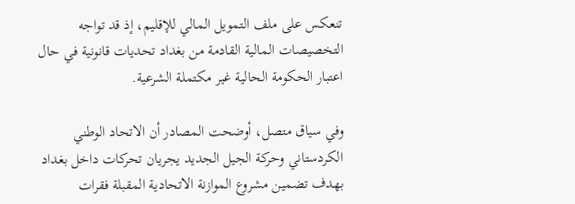تنعكس على ملف التمويل المالي للإقليم، إذ قد تواجه التخصيصات المالية القادمة من بغداد تحديات قانونية في حال اعتبار الحكومة الحالية غير مكتملة الشرعية.

وفي سياق متصل، أوضحت المصادر أن الاتحاد الوطني الكردستاني وحركة الجيل الجديد يجريان تحركات داخل بغداد بهدف تضمين مشروع الموازنة الاتحادية المقبلة فقرات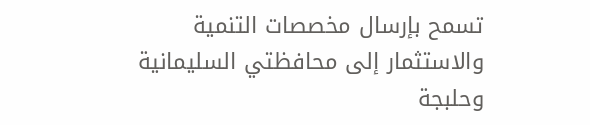تسمح بإرسال مخصصات التنمية والاستثمار إلى محافظتي السليمانية وحلبجة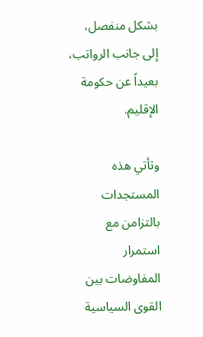بشكل منفصل، إلى جانب الرواتب، بعيداً عن حكومة الإقليم.

وتأتي هذه المستجدات بالتزامن مع استمرار المفاوضات بين القوى السياسية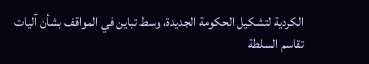الكردية لتشكيل الحكومة الجديدة، وسط تباين في المواقف بشأن آليات تقاسم السلطة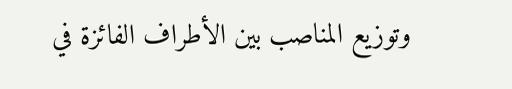وتوزيع المناصب بين الأطراف الفائزة في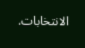الانتخابات.